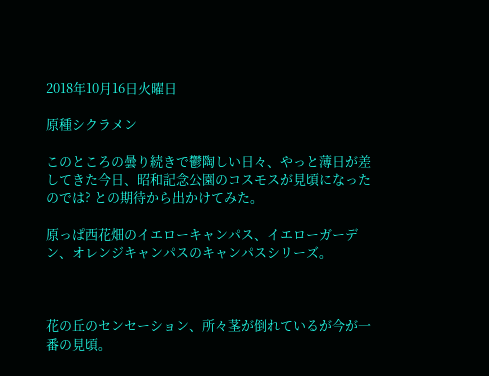2018年10月16日火曜日

原種シクラメン

このところの曇り続きで鬱陶しい日々、やっと薄日が差してきた今日、昭和記念公園のコスモスが見頃になったのでは? との期待から出かけてみた。

原っぱ西花畑のイエローキャンパス、イエローガーデン、オレンジキャンパスのキャンパスシリーズ。



花の丘のセンセーション、所々茎が倒れているが今が一番の見頃。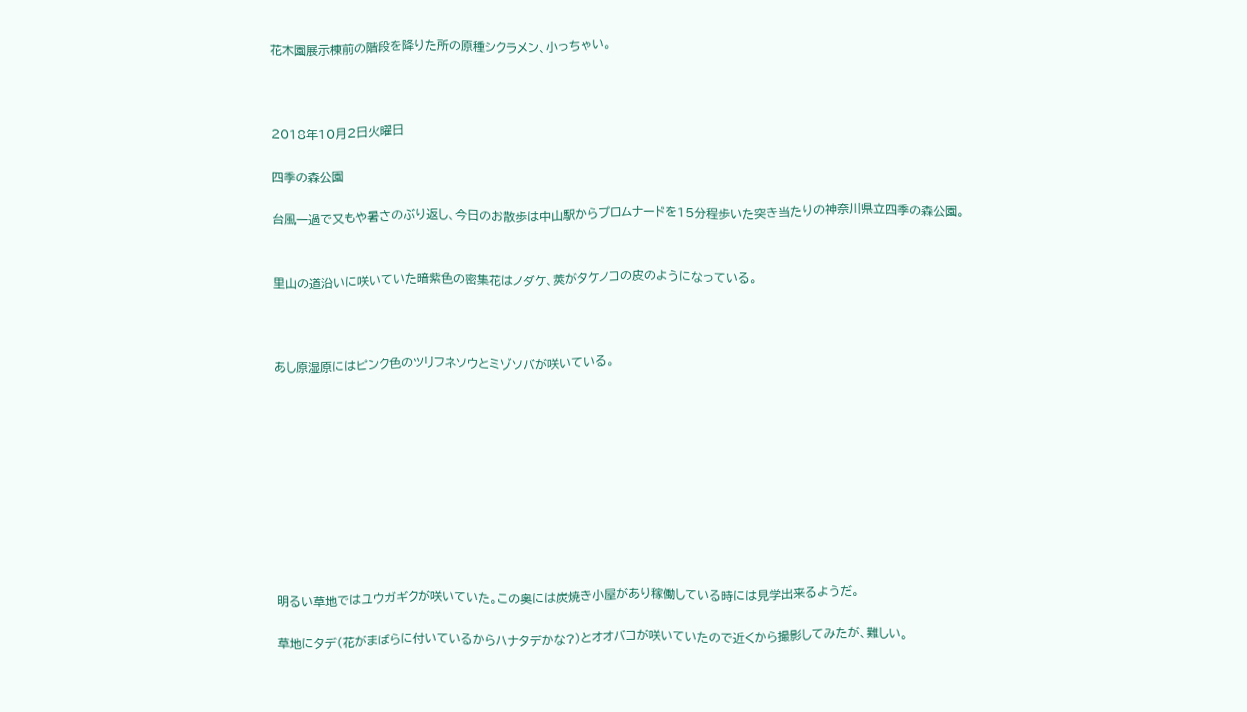花木園展示棟前の階段を降りた所の原種シクラメン、小っちゃい。



2018年10月2日火曜日

四季の森公園

台風一過で又もや暑さのぶり返し、今日のお散歩は中山駅からプロムナードを15分程歩いた突き当たりの神奈川県立四季の森公園。


里山の道沿いに咲いていた暗紫色の密集花はノダケ、莢がタケノコの皮のようになっている。



あし原湿原にはピンク色のツリフネソウとミゾソバが咲いている。










明るい草地ではユウガギクが咲いていた。この奥には炭焼き小屋があり稼働している時には見学出来るようだ。

草地にタデ(花がまばらに付いているからハナタデかな?)とオオバコが咲いていたので近くから撮影してみたが、難しい。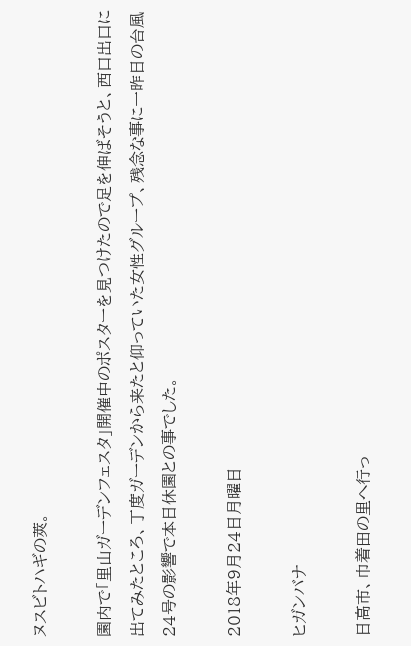ヌスビトハギの莢。

園内で「里山ガーデンフェスタ」開催中のポスターを見つけたので足を伸ばそうと、西口出口に出てみたところ、丁度ガーデンから来たと仰っていた女性グループ、残念な事に一昨日の台風24号の影響で本日休園との事でした。

2018年9月24日月曜日

ヒガンバナ

日高市、巾着田の里へ行っ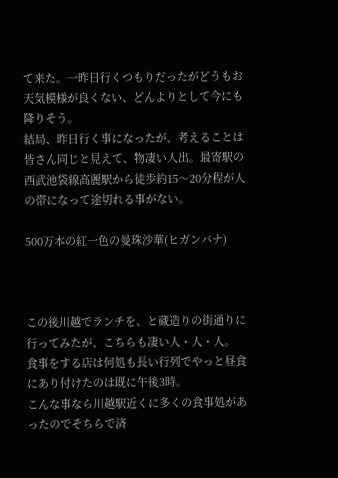て来た。一昨日行くつもりだったがどうもお天気模様が良くない、どんよりとして今にも降りそう。
結局、昨日行く事になったが、考えることは皆さん同じと見えて、物凄い人出。最寄駅の西武池袋線高麗駅から徒歩約15〜20分程が人の帯になって途切れる事がない。

500万本の紅一色の曼珠沙華(ヒガンバナ)



この後川越でランチを、と蔵造りの街通りに行ってみたが、こちらも凄い人・人・人。
食事をする店は何処も長い行列でやっと昼食にあり付けたのは既に午後3時。
こんな事なら川越駅近くに多くの食事処があったのでそちらで済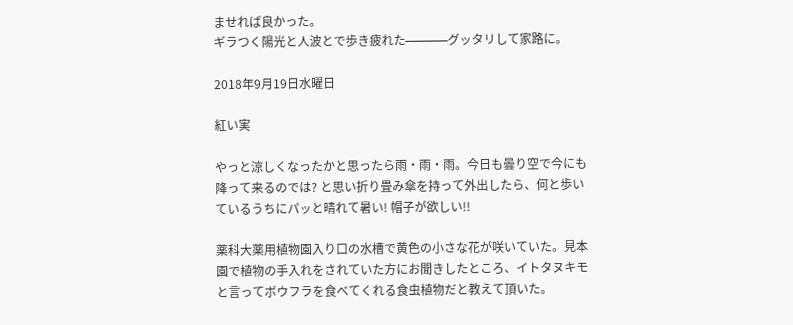ませれば良かった。
ギラつく陽光と人波とで歩き疲れた⎯⎯⎯⎯⎯⎯グッタリして家路に。

2018年9月19日水曜日

紅い実

やっと涼しくなったかと思ったら雨・雨・雨。今日も曇り空で今にも降って来るのでは? と思い折り畳み傘を持って外出したら、何と歩いているうちにパッと晴れて暑い! 帽子が欲しい!!

薬科大薬用植物園入り口の水槽で黄色の小さな花が咲いていた。見本園で植物の手入れをされていた方にお聞きしたところ、イトタヌキモと言ってボウフラを食べてくれる食虫植物だと教えて頂いた。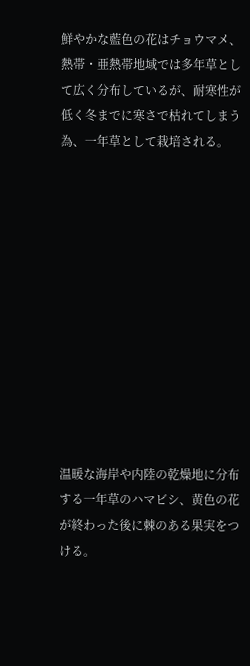鮮やかな藍色の花はチョウマメ、熱帯・亜熱帯地域では多年草として広く分布しているが、耐寒性が低く冬までに寒さで枯れてしまう為、一年草として栽培される。












温暖な海岸や内陸の乾燥地に分布する一年草のハマビシ、黄色の花が終わった後に棘のある果実をつける。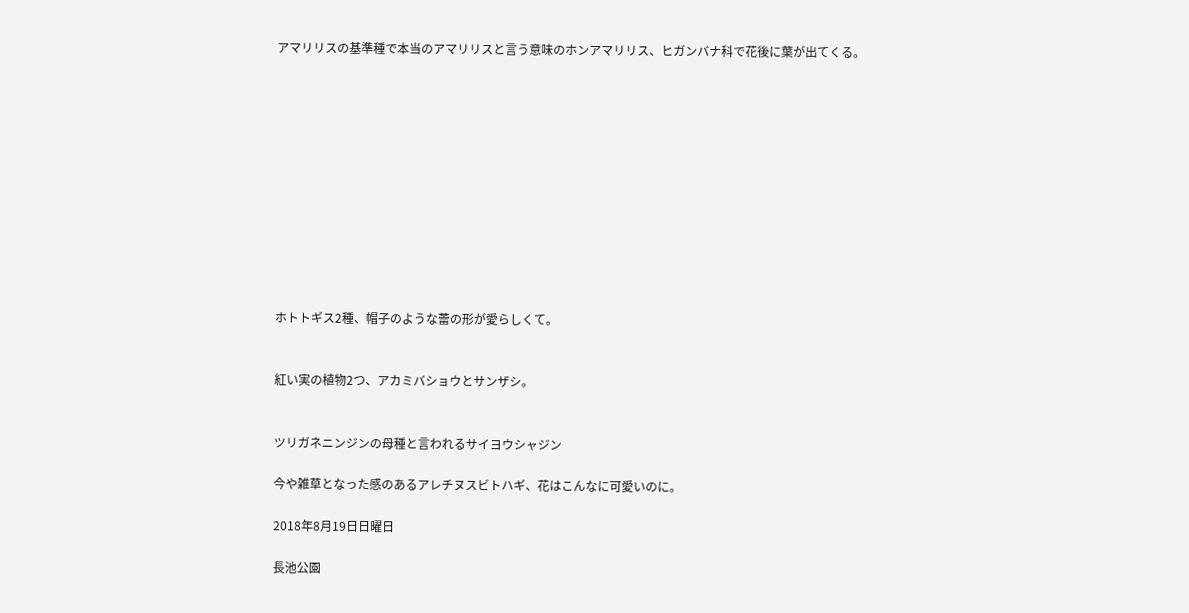アマリリスの基準種で本当のアマリリスと言う意味のホンアマリリス、ヒガンバナ科で花後に葉が出てくる。












ホトトギス2種、帽子のような蕾の形が愛らしくて。


紅い実の植物2つ、アカミバショウとサンザシ。


ツリガネニンジンの母種と言われるサイヨウシャジン

今や雑草となった感のあるアレチヌスビトハギ、花はこんなに可愛いのに。

2018年8月19日日曜日

長池公園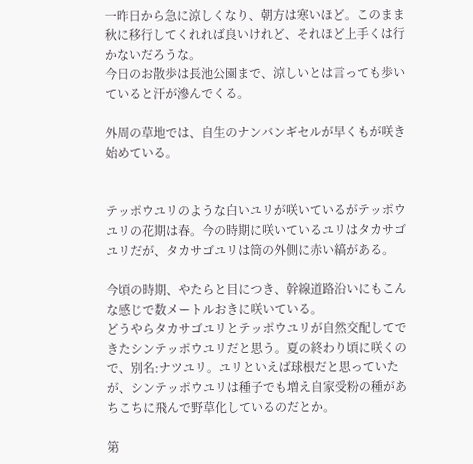一昨日から急に涼しくなり、朝方は寒いほど。このまま秋に移行してくれれば良いけれど、それほど上手くは行かないだろうな。
今日のお散歩は長池公園まで、涼しいとは言っても歩いていると汗が滲んでくる。

外周の草地では、自生のナンバンギセルが早くもが咲き始めている。


テッポウユリのような白いユリが咲いているがテッポウユリの花期は春。今の時期に咲いているユリはタカサゴユリだが、タカサゴユリは筒の外側に赤い縞がある。

今頃の時期、やたらと目につき、幹線道路沿いにもこんな感じで数メートルおきに咲いている。
どうやらタカサゴユリとテッポウユリが自然交配してできたシンテッポウユリだと思う。夏の終わり頃に咲くので、別名:ナツユリ。ユリといえば球根だと思っていたが、シンテッポウユリは種子でも増え自家受粉の種があちこちに飛んで野草化しているのだとか。

第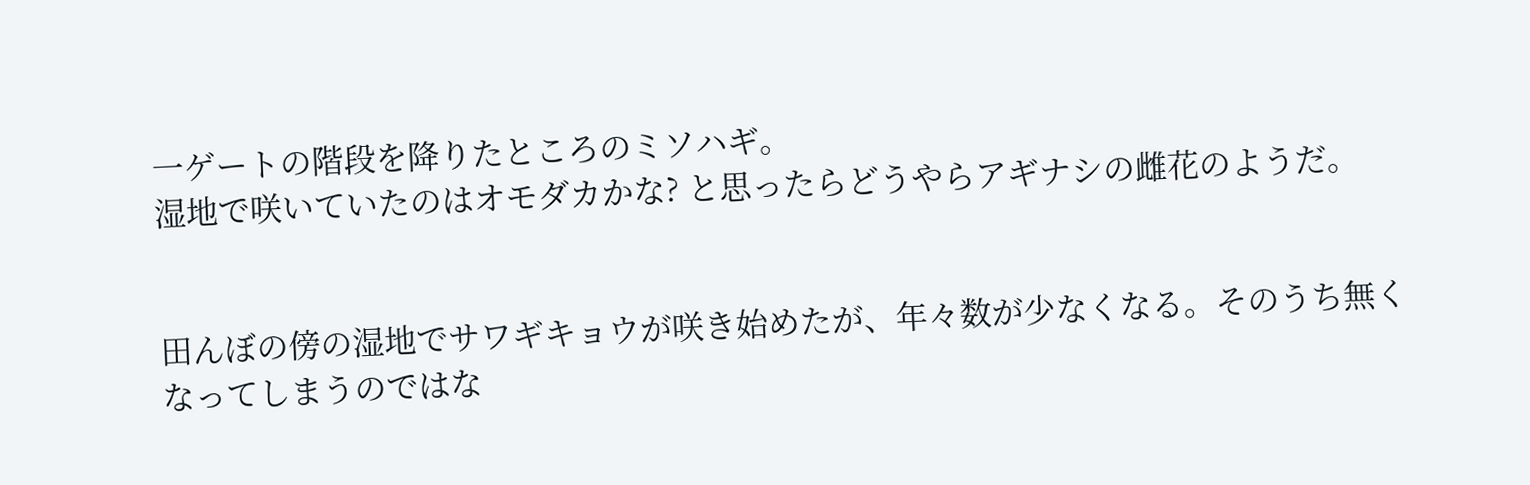一ゲートの階段を降りたところのミソハギ。
湿地で咲いていたのはオモダカかな? と思ったらどうやらアギナシの雌花のようだ。


田んぼの傍の湿地でサワギキョウが咲き始めたが、年々数が少なくなる。そのうち無くなってしまうのではな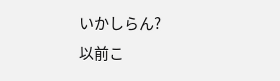いかしらん?
以前こ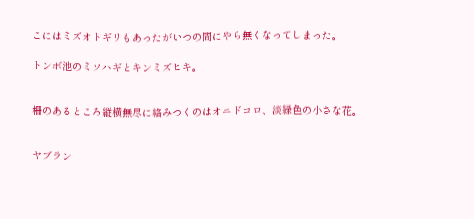こにはミズオトギリもあったがいつの間にやら無くなってしまった。

トンボ池のミソハギとキンミズヒキ。


柵のあるところ縦横無尽に絡みつくのはオニドコロ、淡緑色の小さな花。


ヤブラン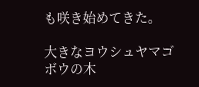も咲き始めてきた。

大きなヨウシュヤマゴボウの木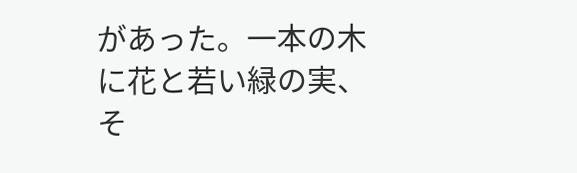があった。一本の木に花と若い緑の実、そ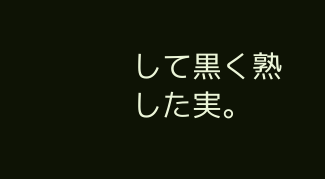して黒く熟した実。